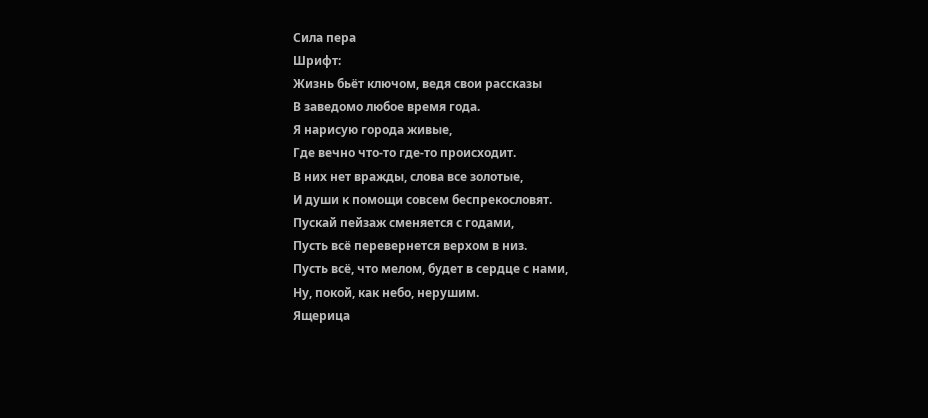Сила пера
Шрифт:
Жизнь бьёт ключом, ведя свои рассказы
В заведомо любое время года.
Я нарисую города живые,
Где вечно что-то где-то происходит.
В них нет вражды, слова все золотые,
И души к помощи совсем беспрекословят.
Пускай пейзаж сменяется с годами,
Пусть всё перевернется верхом в низ.
Пусть всё, что мелом, будет в сердце с нами,
Ну, покой, как небо, нерушим.
Ящерица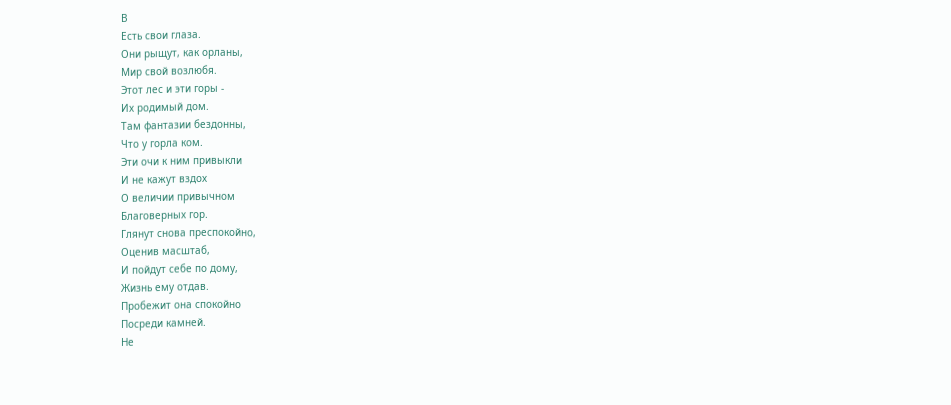В
Есть свои глаза.
Они рыщут, как орланы,
Мир свой возлюбя.
Этот лес и эти горы -
Их родимый дом.
Там фантазии бездонны,
Что у горла ком.
Эти очи к ним привыкли
И не кажут вздох
О величии привычном
Благоверных гор.
Глянут снова преспокойно,
Оценив масштаб,
И пойдут себе по дому,
Жизнь ему отдав.
Пробежит она спокойно
Посреди камней.
Не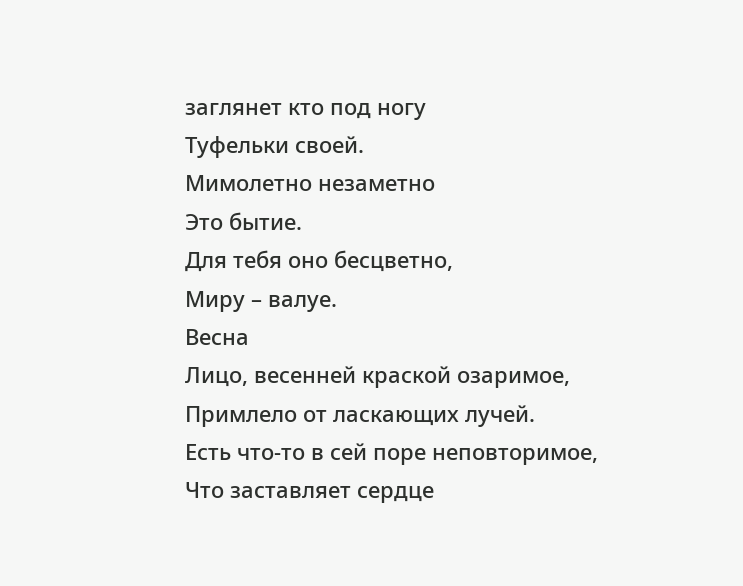заглянет кто под ногу
Туфельки своей.
Мимолетно незаметно
Это бытие.
Для тебя оно бесцветно,
Миру – валуе.
Весна
Лицо, весенней краской озаримое,
Примлело от ласкающих лучей.
Есть что-то в сей поре неповторимое,
Что заставляет сердце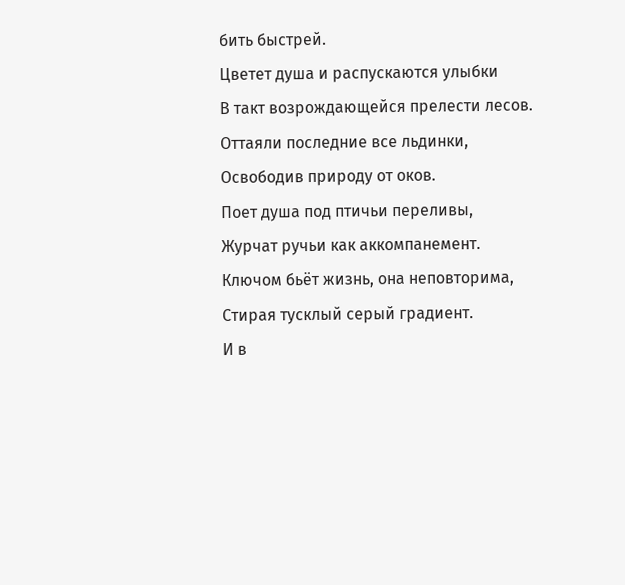бить быстрей.
Цветет душа и распускаются улыбки
В такт возрождающейся прелести лесов.
Оттаяли последние все льдинки,
Освободив природу от оков.
Поет душа под птичьи переливы,
Журчат ручьи как аккомпанемент.
Ключом бьёт жизнь, она неповторима,
Стирая тусклый серый градиент.
И в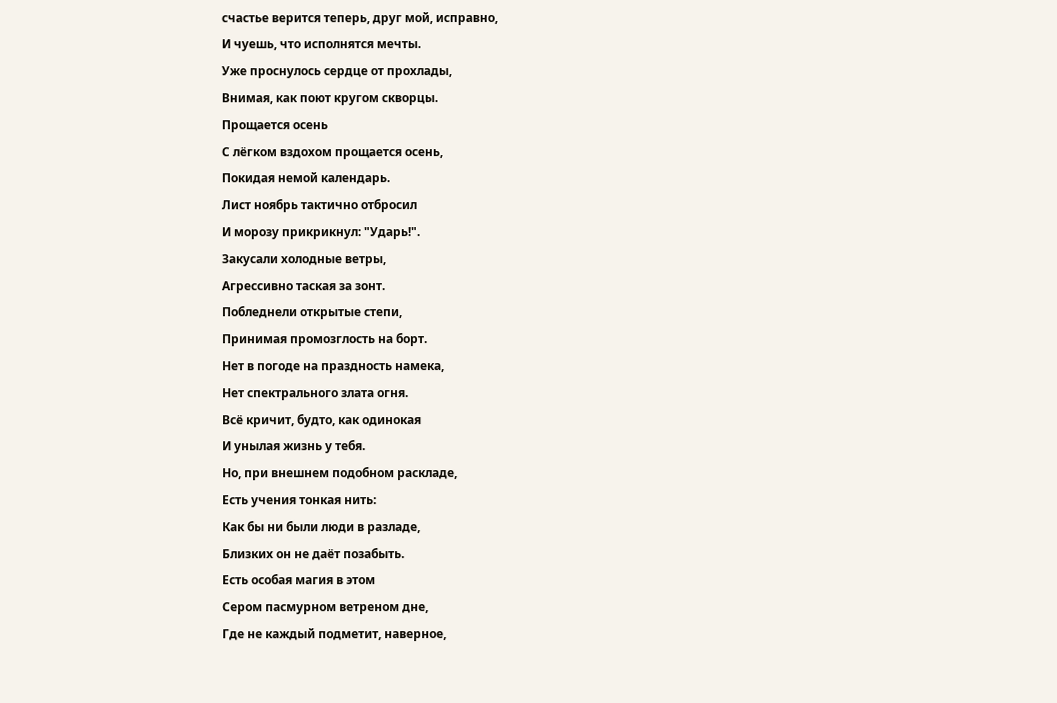счастье верится теперь, друг мой, исправно,
И чуешь, что исполнятся мечты.
Уже проснулось сердце от прохлады,
Внимая, как поют кругом скворцы.
Прощается осень
С лёгком вздохом прощается осень,
Покидая немой календарь.
Лист ноябрь тактично отбросил
И морозу прикрикнул: "Ударь!".
Закусали холодные ветры,
Агрессивно таская за зонт.
Побледнели открытые степи,
Принимая промозглость на борт.
Нет в погоде на праздность намека,
Нет спектрального злата огня.
Всё кричит, будто, как одинокая
И унылая жизнь у тебя.
Но, при внешнем подобном раскладе,
Есть учения тонкая нить:
Как бы ни были люди в разладе,
Близких он не даёт позабыть.
Есть особая магия в этом
Сером пасмурном ветреном дне,
Где не каждый подметит, наверное,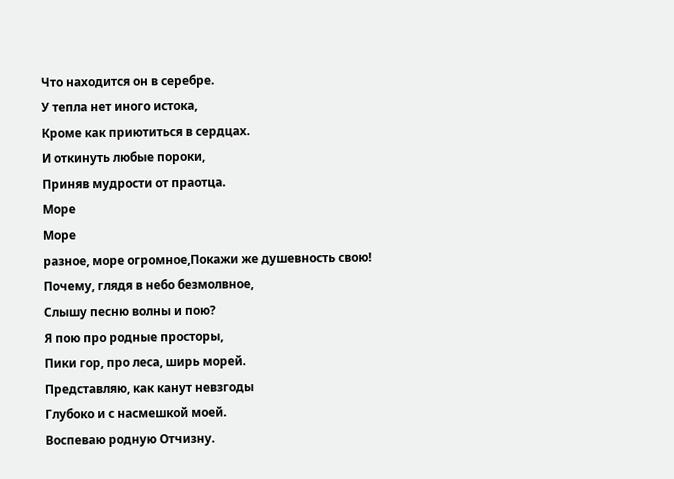Что находится он в серебре.
У тепла нет иного истока,
Кроме как приютиться в сердцах.
И откинуть любые пороки,
Приняв мудрости от праотца.
Море
Море
разное, море огромное,Покажи же душевность свою!
Почему, глядя в небо безмолвное,
Слышу песню волны и пою?
Я пою про родные просторы,
Пики гор, про леса, ширь морей.
Представляю, как канут невзгоды
Глубоко и с насмешкой моей.
Воспеваю родную Отчизну.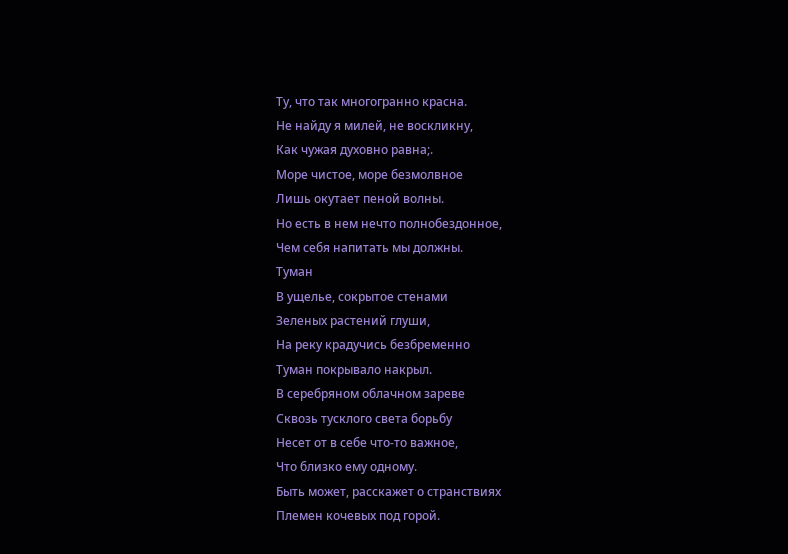Ту, что так многогранно красна.
Не найду я милей, не воскликну,
Как чужая духовно равна;.
Море чистое, море безмолвное
Лишь окутает пеной волны.
Но есть в нем нечто полнобездонное,
Чем себя напитать мы должны.
Туман
В ущелье, сокрытое стенами
Зеленых растений глуши,
На реку крадучись безбременно
Туман покрывало накрыл.
В серебряном облачном зареве
Сквозь тусклого света борьбу
Несет от в себе что-то важное,
Что близко ему одному.
Быть может, расскажет о странствиях
Племен кочевых под горой.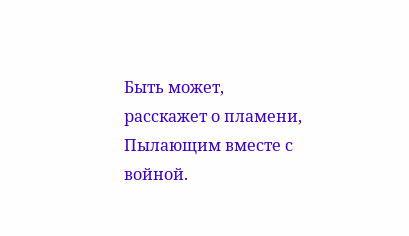Быть может, расскажет о пламени,
Пылающим вместе с войной.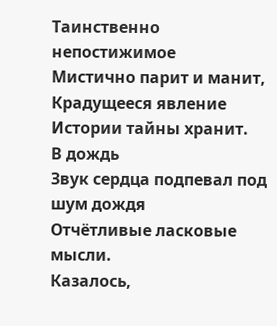Таинственно непостижимое
Мистично парит и манит,
Крадущееся явление
Истории тайны хранит.
В дождь
Звук сердца подпевал под шум дождя
Отчётливые ласковые мысли.
Казалось,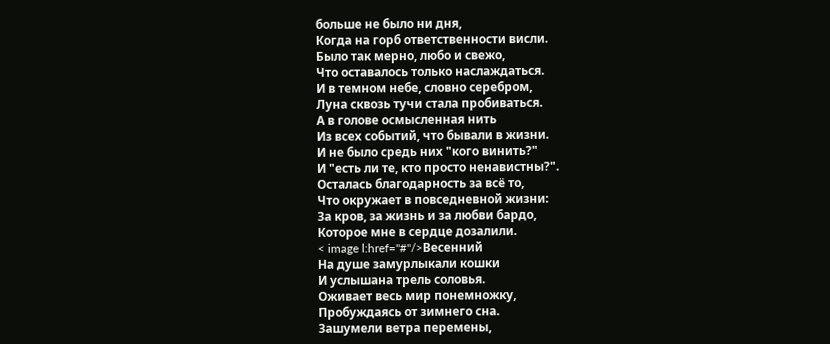больше не было ни дня,
Когда на горб ответственности висли.
Было так мерно, любо и свежо,
Что оставалось только наслаждаться.
И в темном небе, словно серебром,
Луна сквозь тучи стала пробиваться.
А в голове осмысленная нить
Из всех событий, что бывали в жизни.
И не было средь них "кого винить?"
И "есть ли те, кто просто ненавистны?".
Осталась благодарность за всё то,
Что окружает в повседневной жизни:
За кров, за жизнь и за любви бардо,
Которое мне в сердце дозалили.
< image l:href="#"/>Весенний
На душе замурлыкали кошки
И услышана трель соловья.
Оживает весь мир понемножку,
Пробуждаясь от зимнего сна.
Зашумели ветра перемены,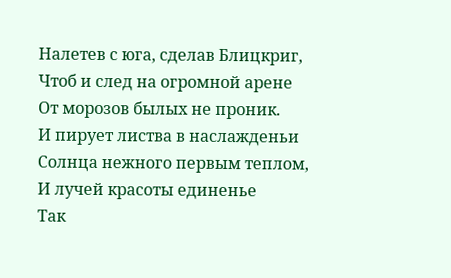Налетев с юга, сделав Блицкриг,
Чтоб и след на огромной арене
От морозов былых не проник.
И пирует листва в наслажденьи
Солнца нежного первым теплом,
И лучей красоты единенье
Так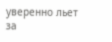уверенно льет за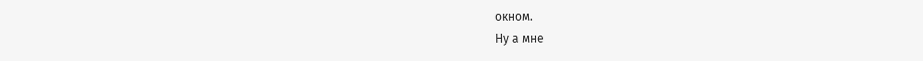окном.
Ну а мне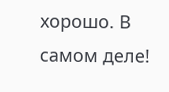хорошо. В самом деле!